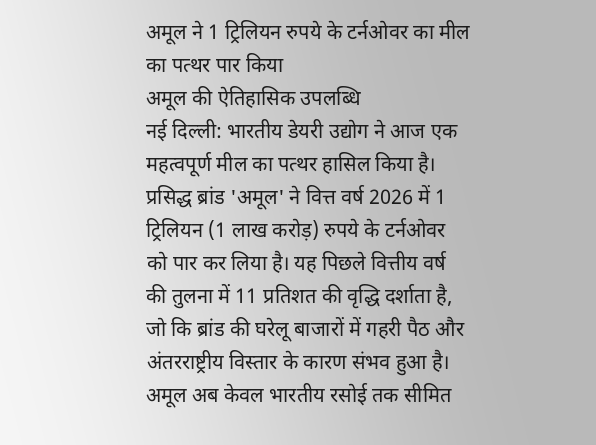अमूल ने 1 ट्रिलियन रुपये के टर्नओवर का मील का पत्थर पार किया
अमूल की ऐतिहासिक उपलब्धि
नई दिल्ली: भारतीय डेयरी उद्योग ने आज एक महत्वपूर्ण मील का पत्थर हासिल किया है। प्रसिद्ध ब्रांड 'अमूल' ने वित्त वर्ष 2026 में 1 ट्रिलियन (1 लाख करोड़) रुपये के टर्नओवर को पार कर लिया है। यह पिछले वित्तीय वर्ष की तुलना में 11 प्रतिशत की वृद्धि दर्शाता है, जो कि ब्रांड की घरेलू बाजारों में गहरी पैठ और अंतरराष्ट्रीय विस्तार के कारण संभव हुआ है। अमूल अब केवल भारतीय रसोई तक सीमित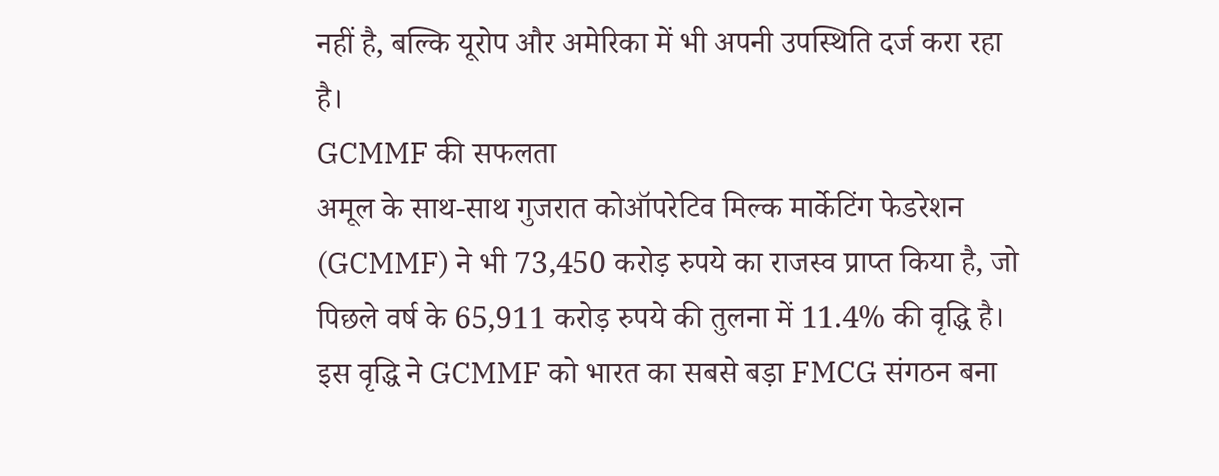नहीं है, बल्कि यूरोप और अमेरिका में भी अपनी उपस्थिति दर्ज करा रहा है।
GCMMF की सफलता
अमूल के साथ-साथ गुजरात कोऑपरेटिव मिल्क मार्केटिंग फेडरेशन (GCMMF) ने भी 73,450 करोड़ रुपये का राजस्व प्राप्त किया है, जो पिछले वर्ष के 65,911 करोड़ रुपये की तुलना में 11.4% की वृद्धि है। इस वृद्धि ने GCMMF को भारत का सबसे बड़ा FMCG संगठन बना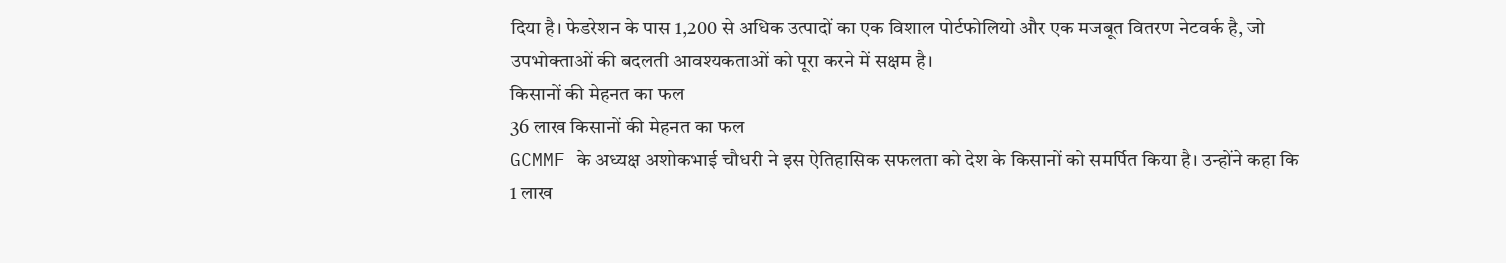दिया है। फेडरेशन के पास 1,200 से अधिक उत्पादों का एक विशाल पोर्टफोलियो और एक मजबूत वितरण नेटवर्क है, जो उपभोक्ताओं की बदलती आवश्यकताओं को पूरा करने में सक्षम है।
किसानों की मेहनत का फल
36 लाख किसानों की मेहनत का फल
GCMMF के अध्यक्ष अशोकभाई चौधरी ने इस ऐतिहासिक सफलता को देश के किसानों को समर्पित किया है। उन्होंने कहा कि 1 लाख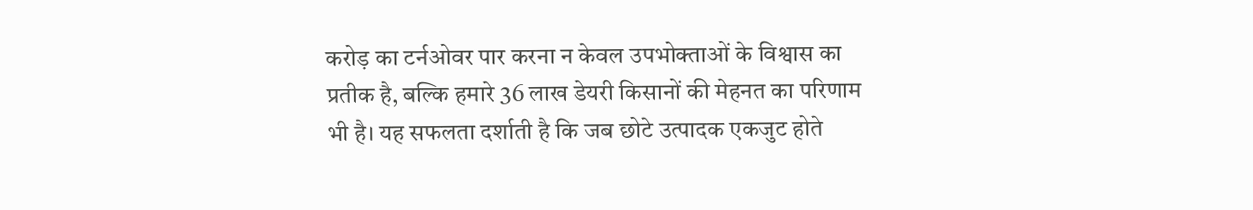करोड़ का टर्नओवर पार करना न केवल उपभोक्ताओं के विश्वास का प्रतीक है, बल्कि हमारे 36 लाख डेयरी किसानों की मेहनत का परिणाम भी है। यह सफलता दर्शाती है कि जब छोटे उत्पादक एकजुट होते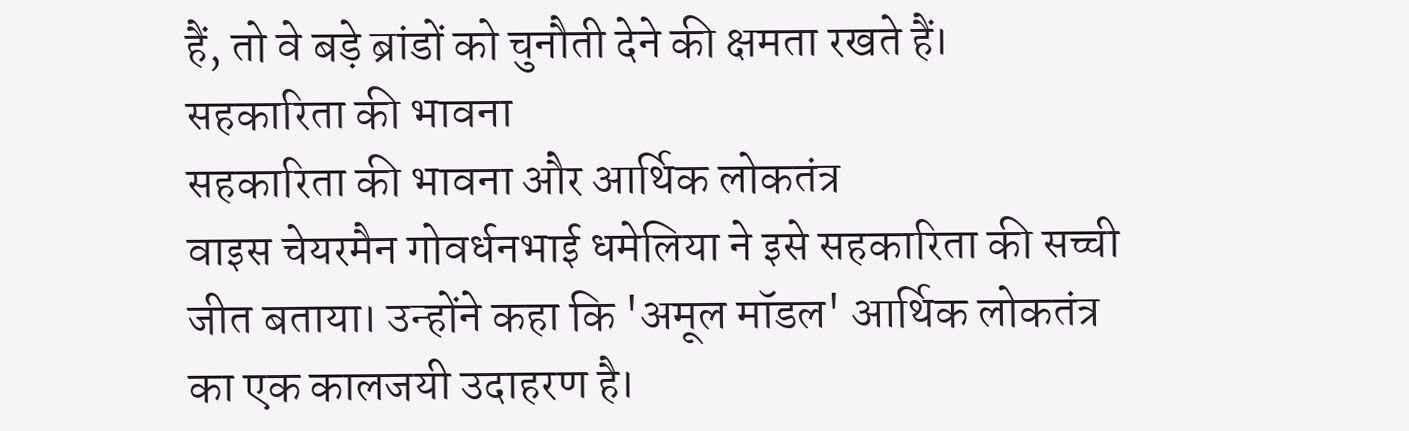हैं, तो वे बड़े ब्रांडों को चुनौती देने की क्षमता रखते हैं।
सहकारिता की भावना
सहकारिता की भावना और आर्थिक लोकतंत्र
वाइस चेयरमैन गोवर्धनभाई धमेलिया ने इसे सहकारिता की सच्ची जीत बताया। उन्होंने कहा कि 'अमूल मॉडल' आर्थिक लोकतंत्र का एक कालजयी उदाहरण है।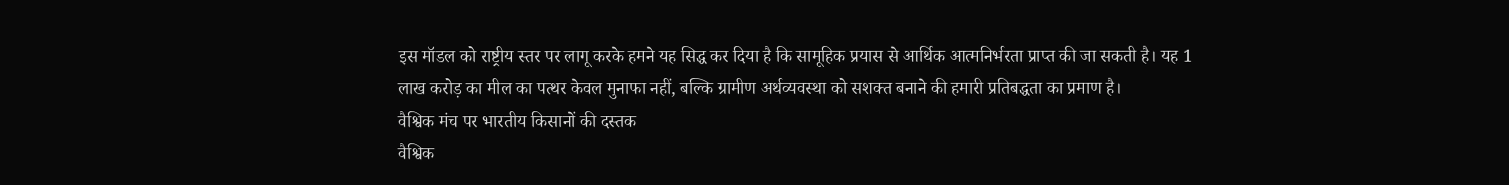इस मॉडल को राष्ट्रीय स्तर पर लागू करके हमने यह सिद्ध कर दिया है कि सामूहिक प्रयास से आर्थिक आत्मनिर्भरता प्राप्त की जा सकती है। यह 1 लाख करोड़ का मील का पत्थर केवल मुनाफा नहीं, बल्कि ग्रामीण अर्थव्यवस्था को सशक्त बनाने की हमारी प्रतिबद्धता का प्रमाण है।
वैश्विक मंच पर भारतीय किसानों की दस्तक
वैश्विक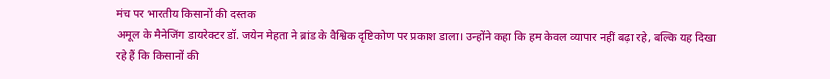मंच पर भारतीय किसानों की दस्तक
अमूल के मैनेजिंग डायरेक्टर डॉ. जयेन मेहता ने ब्रांड के वैश्विक दृष्टिकोण पर प्रकाश डाला। उन्होंने कहा कि हम केवल व्यापार नहीं बढ़ा रहे, बल्कि यह दिखा रहे हैं कि किसानों की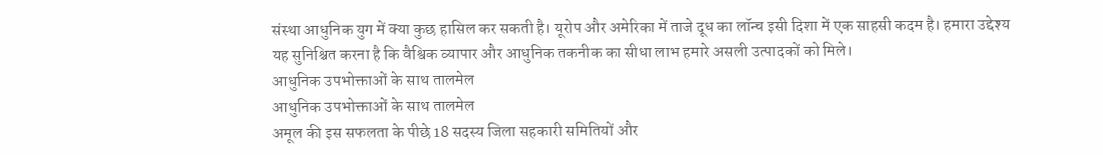संस्था आधुनिक युग में क्या कुछ हासिल कर सकती है। यूरोप और अमेरिका में ताजे दूध का लॉन्च इसी दिशा में एक साहसी कदम है। हमारा उद्देश्य यह सुनिश्चित करना है कि वैश्विक व्यापार और आधुनिक तकनीक का सीधा लाभ हमारे असली उत्पादकों को मिले।
आधुनिक उपभोक्ताओं के साथ तालमेल
आधुनिक उपभोक्ताओं के साथ तालमेल
अमूल की इस सफलता के पीछे 18 सदस्य जिला सहकारी समितियों और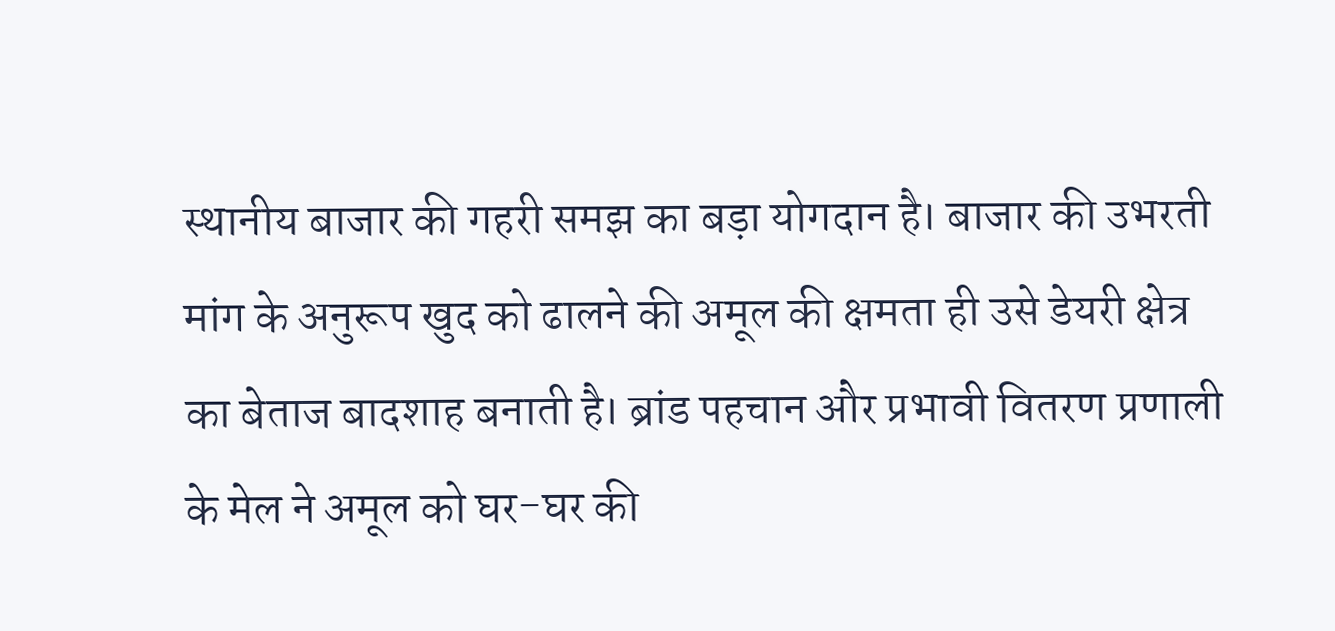स्थानीय बाजार की गहरी समझ का बड़ा योगदान है। बाजार की उभरती मांग के अनुरूप खुद को ढालने की अमूल की क्षमता ही उसे डेयरी क्षेत्र का बेताज बादशाह बनाती है। ब्रांड पहचान और प्रभावी वितरण प्रणाली के मेल ने अमूल को घर-घर की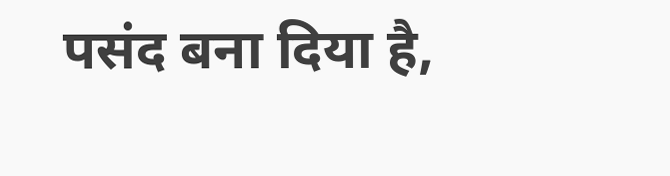पसंद बना दिया है,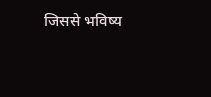जिससे भविष्य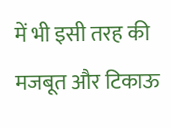में भी इसी तरह की मजबूत और टिकाऊ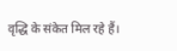वृद्धि के संकेत मिल रहे हैं।